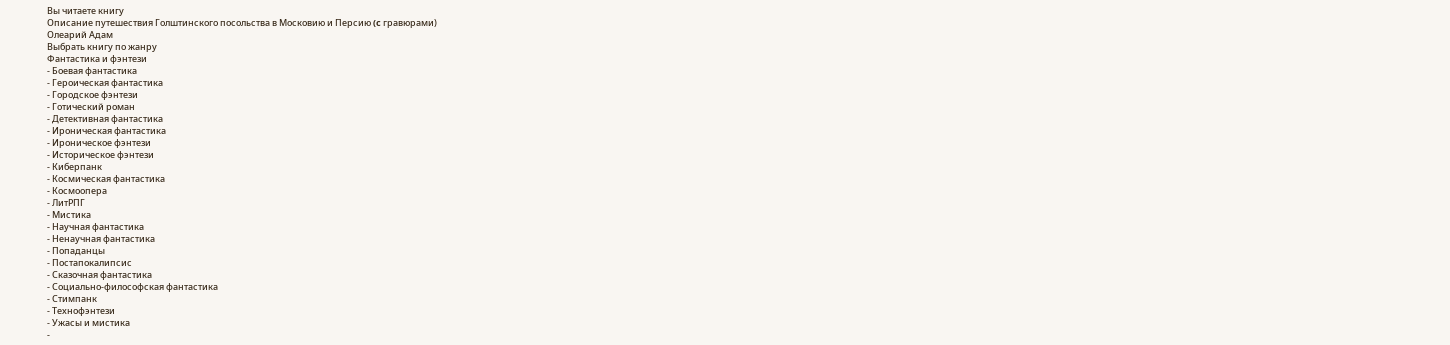Вы читаете книгу
Описание путешествия Голштинского посольства в Московию и Персию (c гравюрами)
Олеарий Адам
Выбрать книгу по жанру
Фантастика и фэнтези
- Боевая фантастика
- Героическая фантастика
- Городское фэнтези
- Готический роман
- Детективная фантастика
- Ироническая фантастика
- Ироническое фэнтези
- Историческое фэнтези
- Киберпанк
- Космическая фантастика
- Космоопера
- ЛитРПГ
- Мистика
- Научная фантастика
- Ненаучная фантастика
- Попаданцы
- Постапокалипсис
- Сказочная фантастика
- Социально-философская фантастика
- Стимпанк
- Технофэнтези
- Ужасы и мистика
-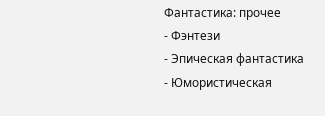Фантастика: прочее
- Фэнтези
- Эпическая фантастика
- Юмористическая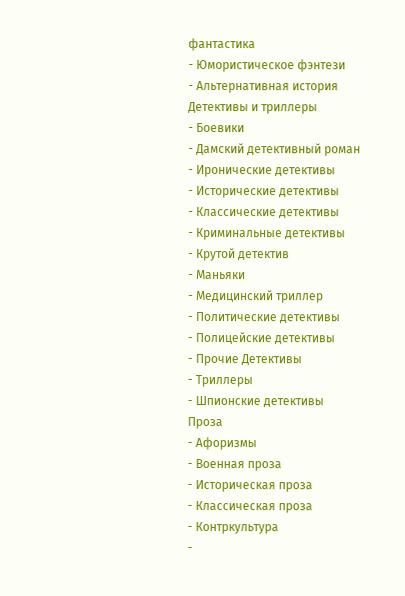фантастика
- Юмористическое фэнтези
- Альтернативная история
Детективы и триллеры
- Боевики
- Дамский детективный роман
- Иронические детективы
- Исторические детективы
- Классические детективы
- Криминальные детективы
- Крутой детектив
- Маньяки
- Медицинский триллер
- Политические детективы
- Полицейские детективы
- Прочие Детективы
- Триллеры
- Шпионские детективы
Проза
- Афоризмы
- Военная проза
- Историческая проза
- Классическая проза
- Контркультура
-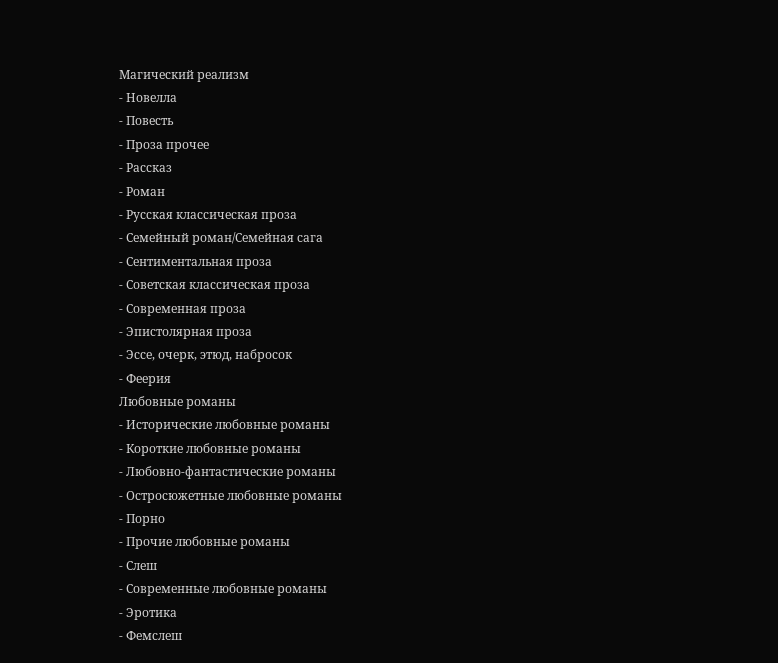Магический реализм
- Новелла
- Повесть
- Проза прочее
- Рассказ
- Роман
- Русская классическая проза
- Семейный роман/Семейная сага
- Сентиментальная проза
- Советская классическая проза
- Современная проза
- Эпистолярная проза
- Эссе, очерк, этюд, набросок
- Феерия
Любовные романы
- Исторические любовные романы
- Короткие любовные романы
- Любовно-фантастические романы
- Остросюжетные любовные романы
- Порно
- Прочие любовные романы
- Слеш
- Современные любовные романы
- Эротика
- Фемслеш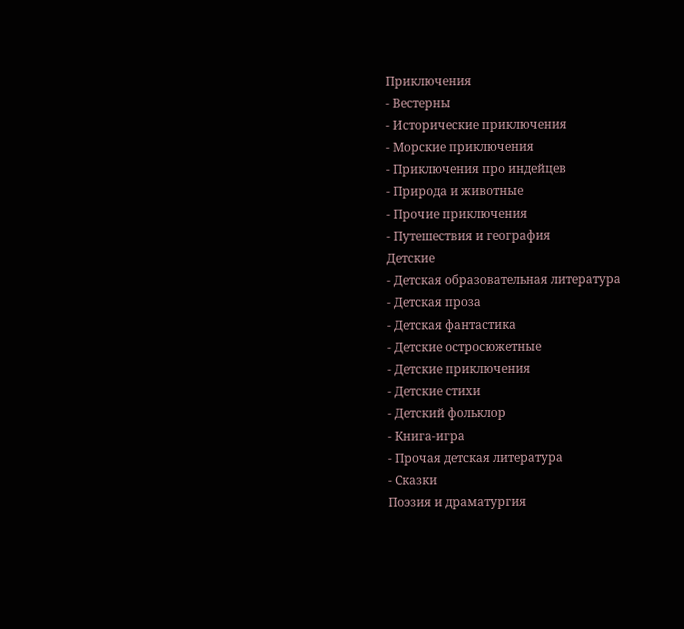Приключения
- Вестерны
- Исторические приключения
- Морские приключения
- Приключения про индейцев
- Природа и животные
- Прочие приключения
- Путешествия и география
Детские
- Детская образовательная литература
- Детская проза
- Детская фантастика
- Детские остросюжетные
- Детские приключения
- Детские стихи
- Детский фольклор
- Книга-игра
- Прочая детская литература
- Сказки
Поэзия и драматургия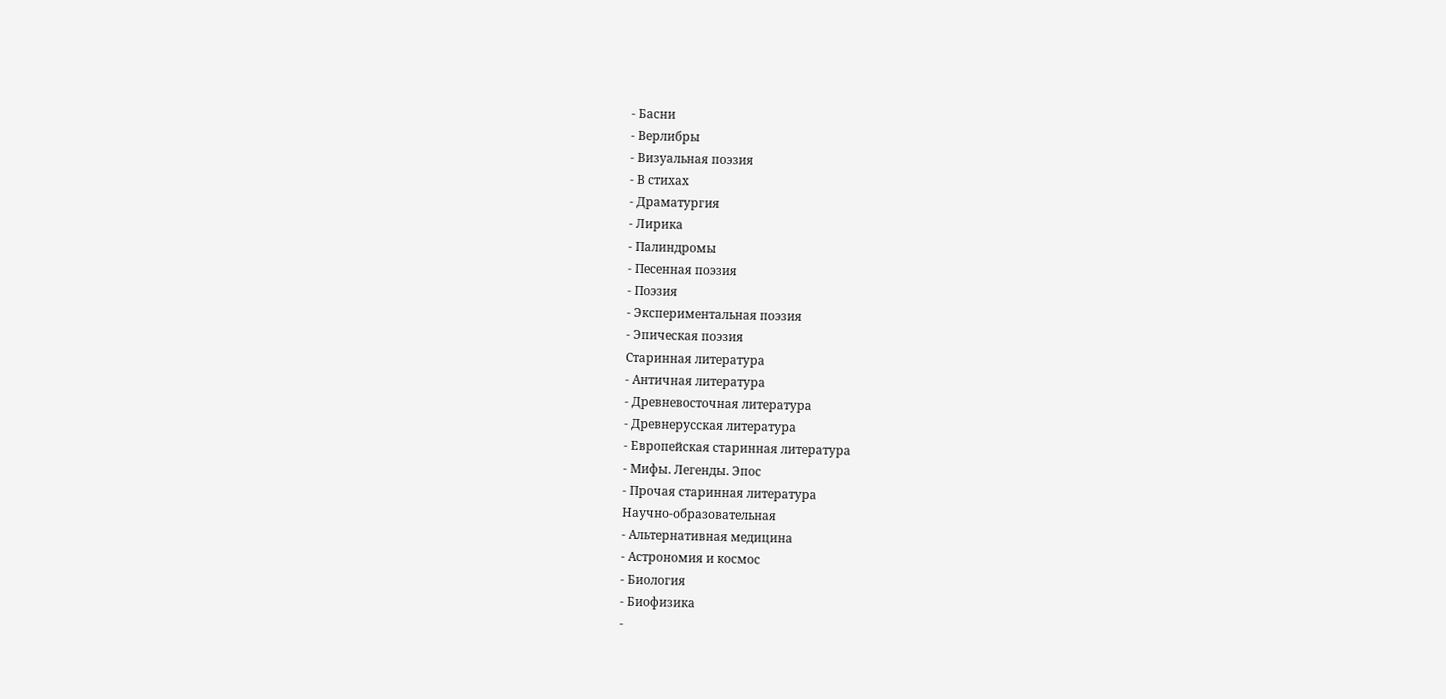- Басни
- Верлибры
- Визуальная поэзия
- В стихах
- Драматургия
- Лирика
- Палиндромы
- Песенная поэзия
- Поэзия
- Экспериментальная поэзия
- Эпическая поэзия
Старинная литература
- Античная литература
- Древневосточная литература
- Древнерусская литература
- Европейская старинная литература
- Мифы. Легенды. Эпос
- Прочая старинная литература
Научно-образовательная
- Альтернативная медицина
- Астрономия и космос
- Биология
- Биофизика
-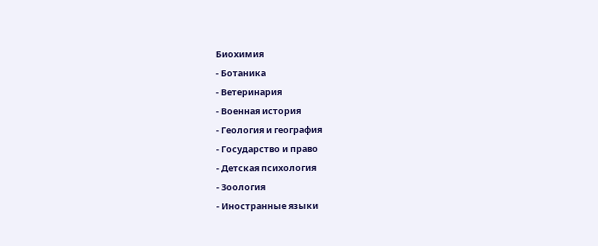Биохимия
- Ботаника
- Ветеринария
- Военная история
- Геология и география
- Государство и право
- Детская психология
- Зоология
- Иностранные языки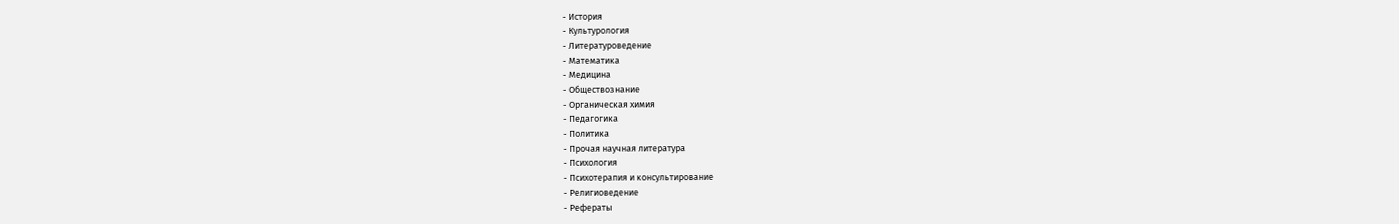- История
- Культурология
- Литературоведение
- Математика
- Медицина
- Обществознание
- Органическая химия
- Педагогика
- Политика
- Прочая научная литература
- Психология
- Психотерапия и консультирование
- Религиоведение
- Рефераты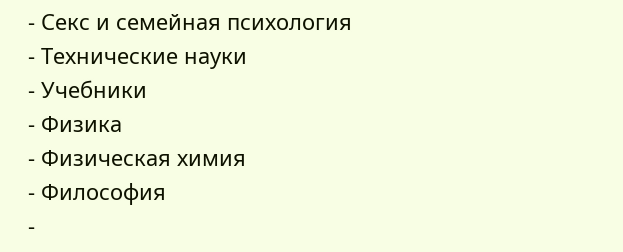- Секс и семейная психология
- Технические науки
- Учебники
- Физика
- Физическая химия
- Философия
-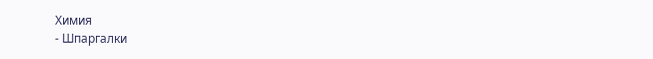Химия
- Шпаргалки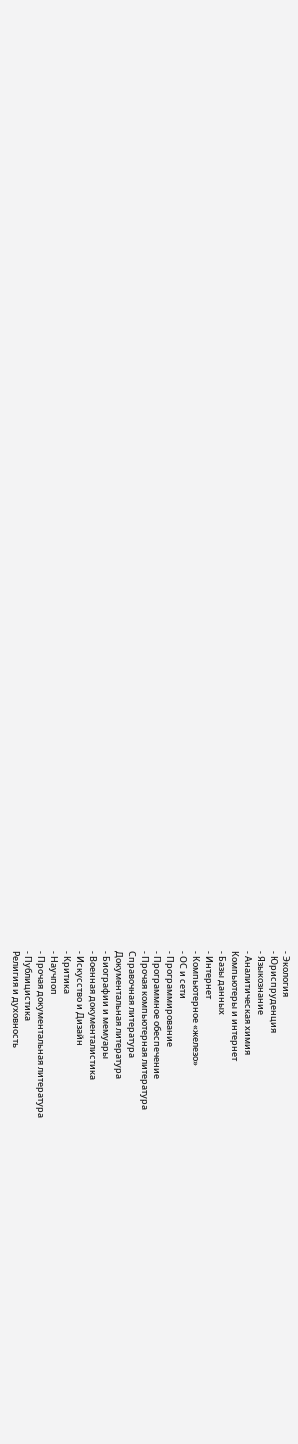- Экология
- Юриспруденция
- Языкознание
- Аналитическая химия
Компьютеры и интернет
- Базы данных
- Интернет
- Компьютерное «железо»
- ОС и сети
- Программирование
- Программное обеспечение
- Прочая компьютерная литература
Справочная литература
Документальная литература
- Биографии и мемуары
- Военная документалистика
- Искусство и Дизайн
- Критика
- Научпоп
- Прочая документальная литература
- Публицистика
Религия и духовность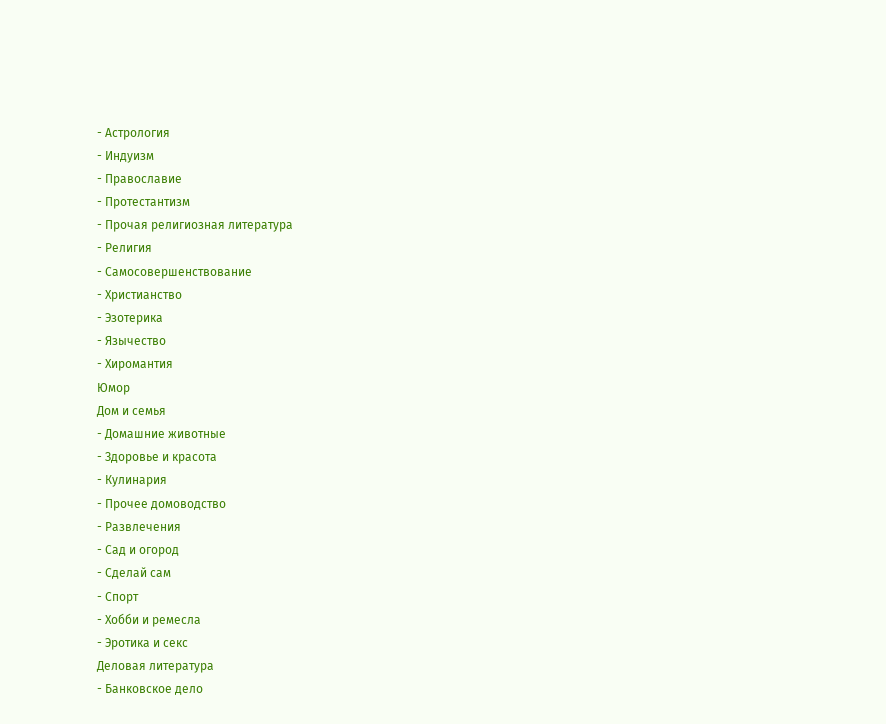- Астрология
- Индуизм
- Православие
- Протестантизм
- Прочая религиозная литература
- Религия
- Самосовершенствование
- Христианство
- Эзотерика
- Язычество
- Хиромантия
Юмор
Дом и семья
- Домашние животные
- Здоровье и красота
- Кулинария
- Прочее домоводство
- Развлечения
- Сад и огород
- Сделай сам
- Спорт
- Хобби и ремесла
- Эротика и секс
Деловая литература
- Банковское дело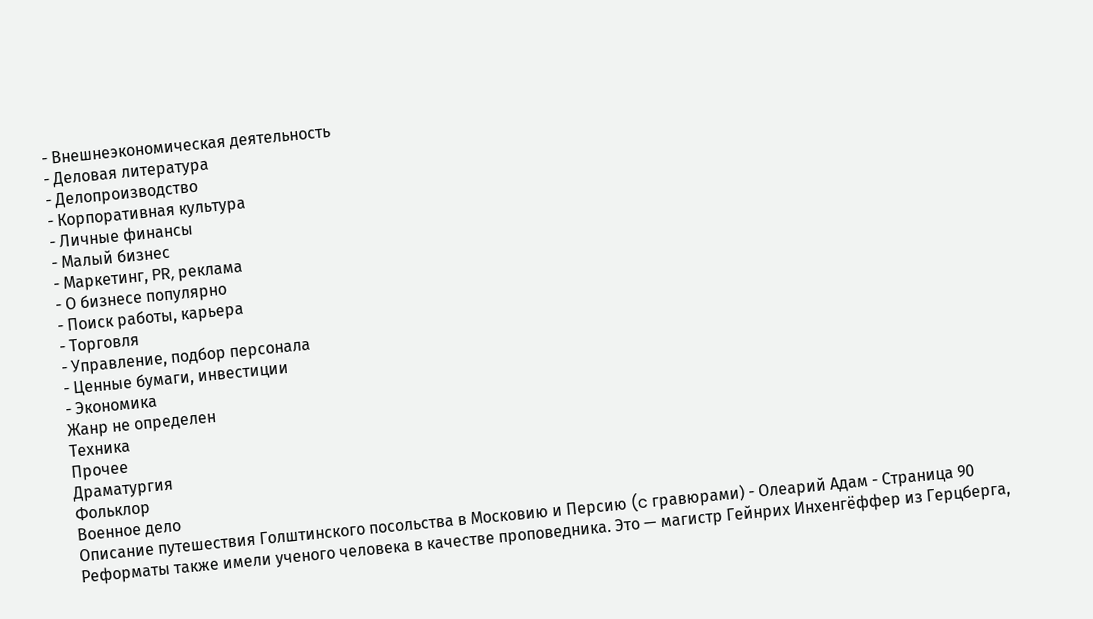- Внешнеэкономическая деятельность
- Деловая литература
- Делопроизводство
- Корпоративная культура
- Личные финансы
- Малый бизнес
- Маркетинг, PR, реклама
- О бизнесе популярно
- Поиск работы, карьера
- Торговля
- Управление, подбор персонала
- Ценные бумаги, инвестиции
- Экономика
Жанр не определен
Техника
Прочее
Драматургия
Фольклор
Военное дело
Описание путешествия Голштинского посольства в Московию и Персию (c гравюрами) - Олеарий Адам - Страница 90
Реформаты также имели ученого человека в качестве проповедника. Это — магистр Гейнрих Инхенгёффер из Герцберга,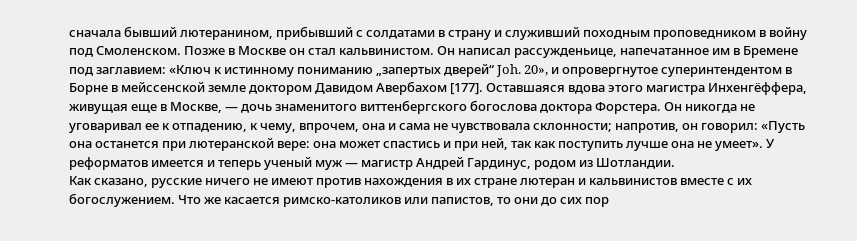сначала бывший лютеранином, прибывший с солдатами в страну и служивший походным проповедником в войну под Смоленском. Позже в Москве он стал кальвинистом. Он написал рассужденьице, напечатанное им в Бремене под заглавием: «Ключ к истинному пониманию „запертых дверей“ Joh. 20», и опровергнутое суперинтендентом в Борне в мейссенской земле доктором Давидом Авербахом [177]. Оставшаяся вдова этого магистра Инхенгёффера, живущая еще в Москве, — дочь знаменитого виттенбергского богослова доктора Форстера. Он никогда не уговаривал ее к отпадению, к чему, впрочем, она и сама не чувствовала склонности; напротив, он говорил: «Пусть она останется при лютеранской вере: она может спастись и при ней, так как поступить лучше она не умеет». У реформатов имеется и теперь ученый муж — магистр Андрей Гардинус, родом из Шотландии.
Как сказано, русские ничего не имеют против нахождения в их стране лютеран и кальвинистов вместе с их богослужением. Что же касается римско-католиков или папистов, то они до сих пор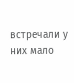встречали у них мало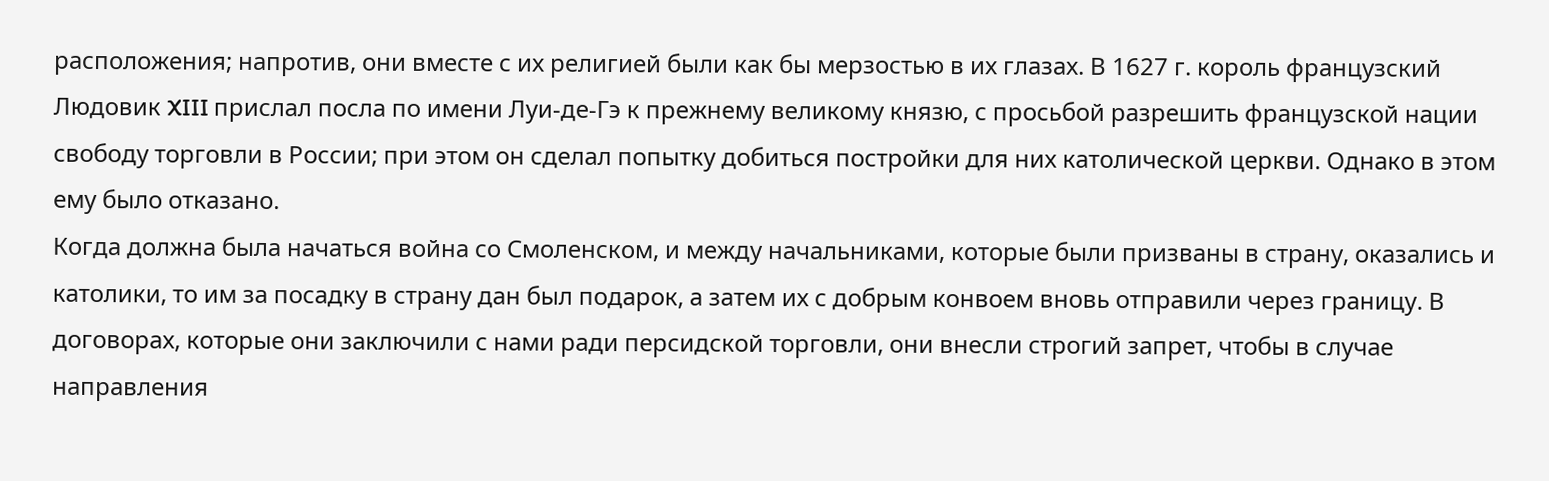расположения; напротив, они вместе с их религией были как бы мерзостью в их глазах. В 1627 г. король французский Людовик XIII прислал посла по имени Луи-де-Гэ к прежнему великому князю, с просьбой разрешить французской нации свободу торговли в России; при этом он сделал попытку добиться постройки для них католической церкви. Однако в этом ему было отказано.
Когда должна была начаться война со Смоленском, и между начальниками, которые были призваны в страну, оказались и католики, то им за посадку в страну дан был подарок, а затем их с добрым конвоем вновь отправили через границу. В договорах, которые они заключили с нами ради персидской торговли, они внесли строгий запрет, чтобы в случае направления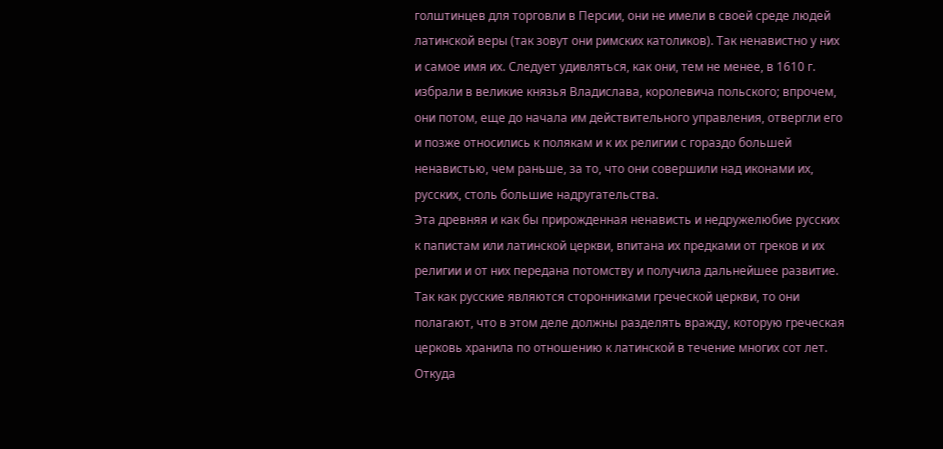голштинцев для торговли в Персии, они не имели в своей среде людей латинской веры (так зовут они римских католиков). Так ненавистно у них и самое имя их. Следует удивляться, как они, тем не менее, в 1610 г. избрали в великие князья Владислава, королевича польского; впрочем, они потом, еще до начала им действительного управления, отвергли его и позже относились к полякам и к их религии с гораздо большей ненавистью, чем раньше, за то, что они совершили над иконами их, русских, столь большие надругательства.
Эта древняя и как бы прирожденная ненависть и недружелюбие русских к папистам или латинской церкви, впитана их предками от греков и их религии и от них передана потомству и получила дальнейшее развитие. Так как русские являются сторонниками греческой церкви, то они полагают, что в этом деле должны разделять вражду, которую греческая церковь хранила по отношению к латинской в течение многих сот лет.
Откуда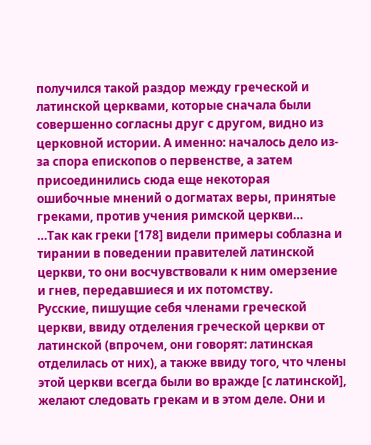получился такой раздор между греческой и латинской церквами, которые сначала были совершенно согласны друг с другом, видно из церковной истории. А именно: началось дело из-за спора епископов о первенстве, а затем присоединились сюда еще некоторая ошибочные мнений о догматах веры, принятые греками, против учения римской церкви…
…Так как греки [178] видели примеры соблазна и тирании в поведении правителей латинской церкви, то они восчувствовали к ним омерзение и гнев, передавшиеся и их потомству.
Русские, пишущие себя членами греческой церкви, ввиду отделения греческой церкви от латинской (впрочем, они говорят: латинская отделилась от них), а также ввиду того, что члены этой церкви всегда были во вражде [с латинской], желают следовать грекам и в этом деле. Они и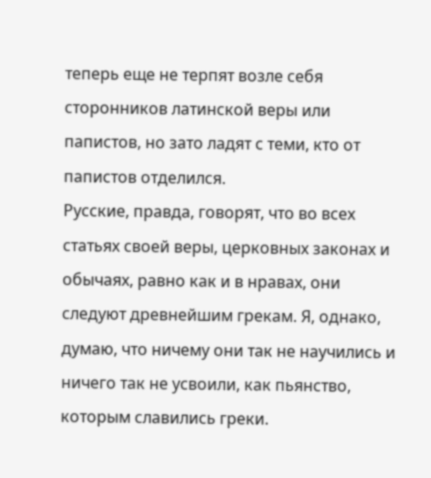теперь еще не терпят возле себя сторонников латинской веры или папистов, но зато ладят с теми, кто от папистов отделился.
Русские, правда, говорят, что во всех статьях своей веры, церковных законах и обычаях, равно как и в нравах, они следуют древнейшим грекам. Я, однако, думаю, что ничему они так не научились и ничего так не усвоили, как пьянство, которым славились греки.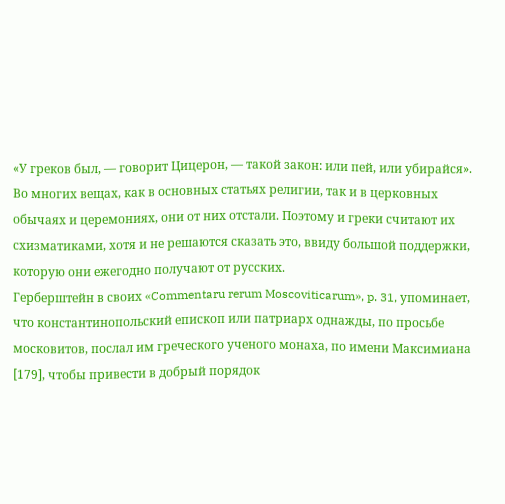«У греков был, — говорит Цицерон, — такой закон: или пей, или убирайся». Во многих вещах, как в основных статьях религии, так и в церковных обычаях и церемониях, они от них отстали. Поэтому и греки считают их схизматиками, хотя и не решаются сказать это, ввиду большой поддержки, которую они ежегодно получают от русских.
Герберштейн в своих «Commentaru rerum Moscoviticarum», p. 31, упоминает, что константинопольский епископ или патриарх однажды, по просьбе московитов, послал им греческого ученого монаха, по имени Максимиана [179], чтобы привести в добрый порядок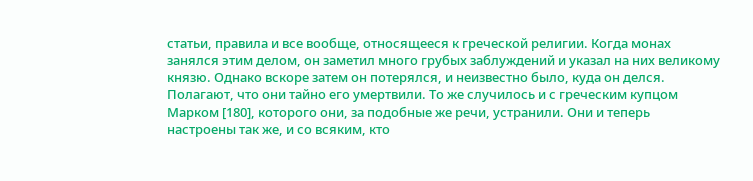статьи, правила и все вообще, относящееся к греческой религии. Когда монах занялся этим делом, он заметил много грубых заблуждений и указал на них великому князю. Однако вскоре затем он потерялся, и неизвестно было, куда он делся. Полагают, что они тайно его умертвили. То же случилось и с греческим купцом Марком [180], которого они, за подобные же речи, устранили. Они и теперь настроены так же, и со всяким, кто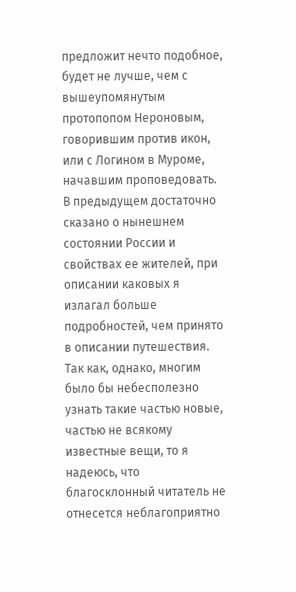предложит нечто подобное, будет не лучше, чем с вышеупомянутым протопопом Нероновым, говорившим против икон, или с Логином в Муроме, начавшим проповедовать.
В предыдущем достаточно сказано о нынешнем состоянии России и свойствах ее жителей, при описании каковых я излагал больше подробностей, чем принято в описании путешествия. Так как, однако, многим было бы небесполезно узнать такие частью новые, частью не всякому известные вещи, то я надеюсь, что благосклонный читатель не отнесется неблагоприятно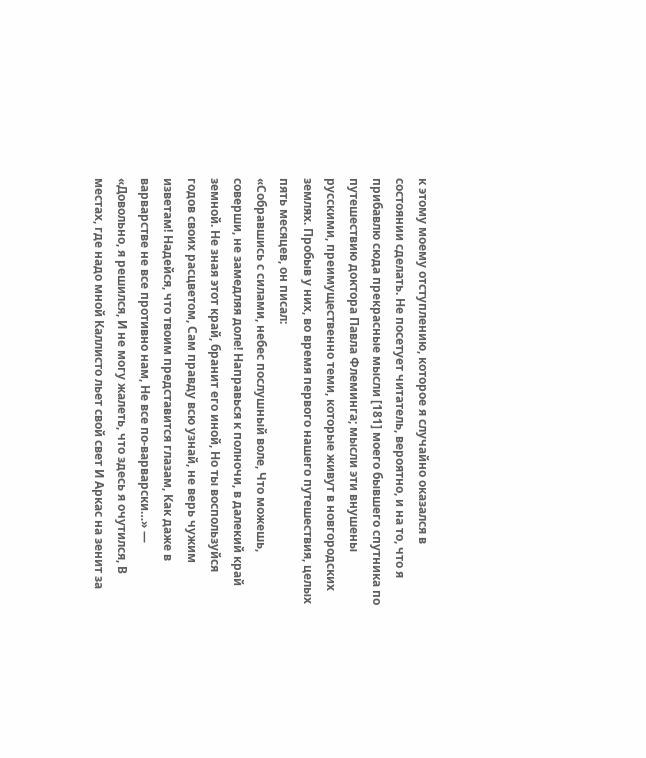к этому моему отступлению, которое я случайно оказался в состоянии сделать. Не посетует читатель, вероятно, и на то, что я прибавлю сюда прекрасные мысли [181] моего бывшего спутника по путешествию доктора Павла Флеминга; мысли эти внушены русскими, преимущественно теми, которые живут в новгородских землях. Пробыв у них, во время первого нашего путешествия, целых пять месяцев, он писал:
«Собравшись с силами, небес послушный воле, Что можешь, соверши, не замедляя доле! Направься к полночи, в далекий край земной. Не зная этот край, бранит его иной, Но ты воспользуйся годов своих расцветом, Сам правду всю узнай, не верь чужим изветам! Надейся, что твоим представится глазам, Как даже в варварстве не все противно нам, Не все по-варварски…» — «Довольно, я решился, И не могу жалеть, что здесь я очутился, В местах, где надо мной Каллисто льет свой свет И Аркас на зенит за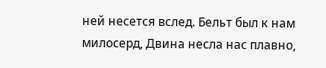ней несется вслед. Бельт был к нам милосерд, Двина несла нас плавно,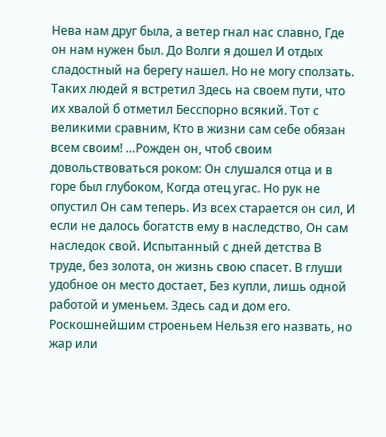Нева нам друг была, а ветер гнал нас славно, Где он нам нужен был. До Волги я дошел И отдых сладостный на берегу нашел. Но не могу сползать. Таких людей я встретил Здесь на своем пути, что их хвалой б отметил Бесспорно всякий. Тот с великими сравним, Кто в жизни сам себе обязан всем своим! …Рожден он, чтоб своим довольствоваться роком: Он слушался отца и в горе был глубоком, Когда отец угас. Но рук не опустил Он сам теперь. Из всех старается он сил, И если не далось богатств ему в наследство, Он сам наследок свой. Испытанный с дней детства В труде, без золота, он жизнь свою спасет. В глуши удобное он место достает, Без купли, лишь одной работой и уменьем. Здесь сад и дом его. Роскошнейшим строеньем Нельзя его назвать, но жар или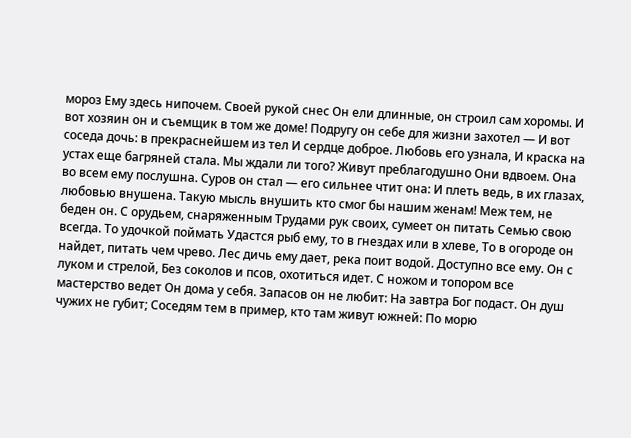мороз Ему здесь нипочем. Своей рукой снес Он ели длинные, он строил сам хоромы. И вот хозяин он и съемщик в том же доме! Подругу он себе для жизни захотел — И вот соседа дочь: в прекраснейшем из тел И сердце доброе. Любовь его узнала, И краска на устах еще багряней стала. Мы ждали ли того? Живут преблагодушно Они вдвоем. Она во всем ему послушна. Суров он стал — его сильнее чтит она: И плеть ведь, в их глазах, любовью внушена. Такую мысль внушить кто смог бы нашим женам! Меж тем, не беден он. С орудьем, снаряженным Трудами рук своих, сумеет он питать Семью свою всегда. То удочкой поймать Удастся рыб ему, то в гнездах или в хлеве, То в огороде он найдет, питать чем чрево. Лес дичь ему дает, река поит водой. Доступно все ему. Он с луком и стрелой, Без соколов и псов, охотиться идет. С ножом и топором все мастерство ведет Он дома у себя. Запасов он не любит: На завтра Бог подаст. Он душ чужих не губит; Соседям тем в пример, кто там живут южней: По морю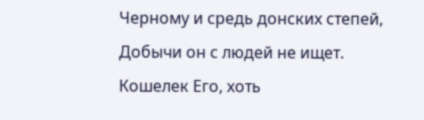Черному и средь донских степей, Добычи он с людей не ищет. Кошелек Его, хоть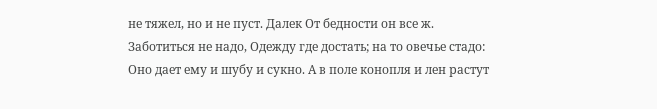не тяжел, но и не пуст. Далек От бедности он все ж. Заботиться не надо, Одежду где достать; на то овечье стадо: Оно дает ему и шубу и сукно. А в поле конопля и лен растут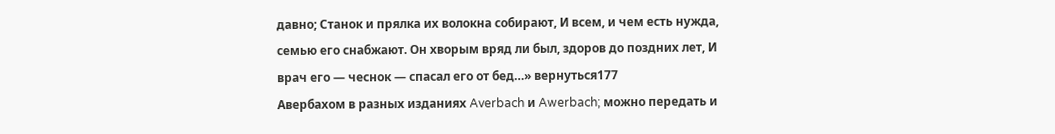давно; Станок и прялка их волокна собирают, И всем, и чем есть нужда, семью его снабжают. Он хворым вряд ли был, здоров до поздних лет, И врач его — чеснок — спасал его от бед…» вернуться177
Авербахом в разных изданиях Averbach и Awerbach; можно передать и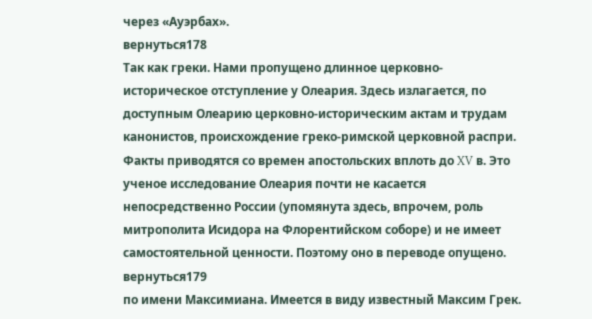через «Ауэрбах».
вернуться178
Так как греки. Нами пропущено длинное церковно-историческое отступление у Олеария. Здесь излагается, по доступным Олеарию церковно-историческим актам и трудам канонистов, происхождение греко-римской церковной распри. Факты приводятся со времен апостольских вплоть до XV в. Это ученое исследование Олеария почти не касается непосредственно России (упомянута здесь, впрочем, роль митрополита Исидора на Флорентийском соборе) и не имеет самостоятельной ценности. Поэтому оно в переводе опущено.
вернуться179
по имени Максимиана. Имеется в виду известный Максим Грек.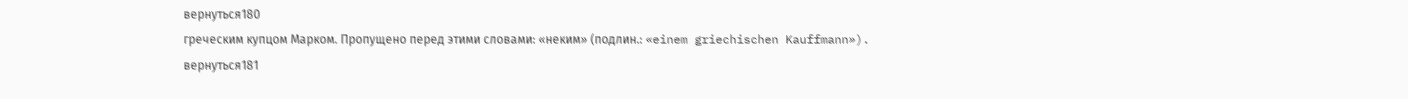вернуться180
греческим купцом Марком. Пропущено перед этими словами: «неким» (подлин.: «einem griechischen Kauffmann»).
вернуться181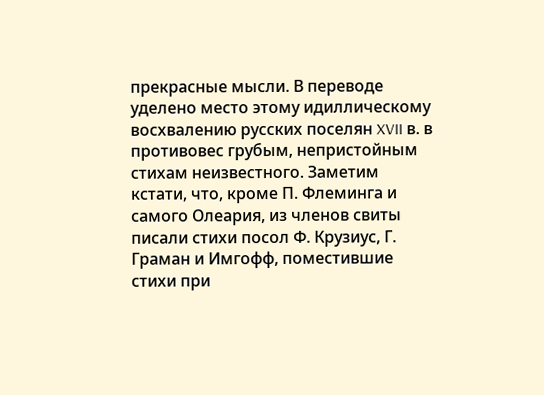прекрасные мысли. В переводе уделено место этому идиллическому восхвалению русских поселян XVII в. в противовес грубым, непристойным стихам неизвестного. Заметим кстати, что, кроме П. Флеминга и самого Олеария, из членов свиты писали стихи посол Ф. Крузиус, Г. Граман и Имгофф, поместившие стихи при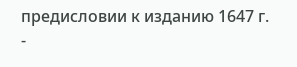предисловии к изданию 1647 г.
-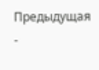Предыдущая
-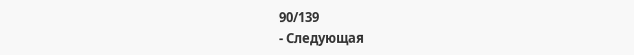90/139
- Следующая